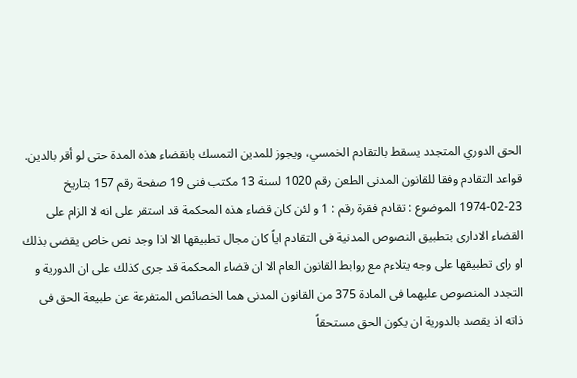الحق الدوري المتجدد يسقط بالتقادم الخمسي، ويجوز للمدين التمسك بانقضاء هذه المدة حتى لو أقر بالدين.
قواعد التقادم وفقا للقانون المدنى الطعن رقم 1020 لسنة 13 مكتب فنى 19 صفحة رقم 157 بتاريخ 23-02-1974 الموضوع : تقادم فقرة رقم : 1 و لئن كان قضاء هذه المحكمة قد استقر على انه لا الزام على القضاء الادارى بتطبيق النصوص المدنية فى التقادم اياً كان مجال تطبيقها الا اذا وجد نص خاص يقضى بذلك او راى تطبيقها على وجه يتلاءم مع روابط القانون العام الا ان قضاء المحكمة قد جرى كذلك على ان الدورية و التجدد المنصوص عليهما فى المادة 375 من القانون المدنى هما الخصائص المتفرعة عن طبيعة الحق فى ذاته اذ يقصد بالدورية ان يكون الحق مستحقاً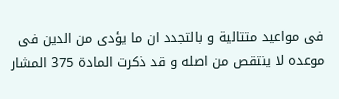فى مواعيد متتالية و بالتجدد ان ما يؤدى من الدين فى موعده لا ينتقص من اصله و قد ذكرت المادة 375 المشار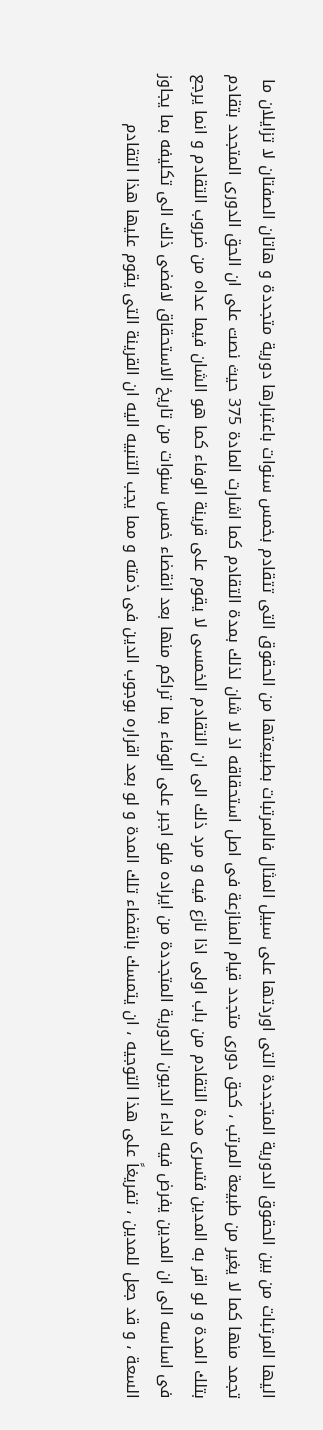اليها المرتبات من بين الحقوق الدورية المتجددة التى اوردتها على سبيل المثال فالمرتبات بطبيعتها من الحقوق التى تتقادم بخمس سنوات باعتبارها دورية متجددة و هاتان الصفتان لا تزايلان ما تجمد منها كما لا يغير من طبيعة المرتب ، كحق دورى متجدد قيام المنازعة فى اصل استحقاقه اذ لا شان لذلك بمدة التقادم كما اشارت المادة 375 حيث نصت على ان الحق الدورى المتجدد بتقادم بتلك المدة و لو اقر به المدين فتسرى مدة التقادم من باب اولى اذا نازع فيه و مرد ذلك الى ان التقادم الخمسى لا يقوم على قرينة الوفاء كما هو الشان فيما عداه من ضروب التقادم و انما يرجع فى اساسه الى ان المدين يفرض فيه اداء الديون الدورية المتجددة من ايراده فلو اجبر على الوفاء بما تراكم منها بعد انقضاء خمس سنوات من تاريخ الاستحقاق لافضى ذلك الى تكليفه بما يجاوز السعة ، و قد جعل للمدين ، تفريغاً على هذا التوجيه ، ان يتمسك بانقضاء تلك المدة و لو بعد اقراره بوجوب الدين فى ذمته و مما يجب التنبيه اليه ان القرينة التى يقوم عليها هذا التقادم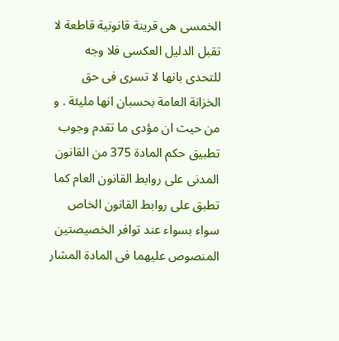الخمسى هى قرينة قانونية قاطعة لا تقبل الدليل العكسى فلا وجه للتحدى بانها لا تسرى فى حق الخزانة العامة بحسبان انها مليئة . و من حيث ان مؤدى ما تقدم وجوب تطبيق حكم المادة 375 من القانون المدنى على روابط القانون العام كما تطبق على روابط القانون الخاص سواء بسواء عند توافر الخصيصتين المنصوص عليهما فى المادة المشار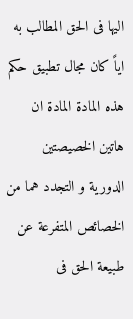اليها فى الحق المطالب به اياً كان مجال تطبيق حكم هذه المادة المادة ان هاتين الخصيصتين الدورية و التجدد هما من الخصائص المتفرعة عن طبيعة الحق فى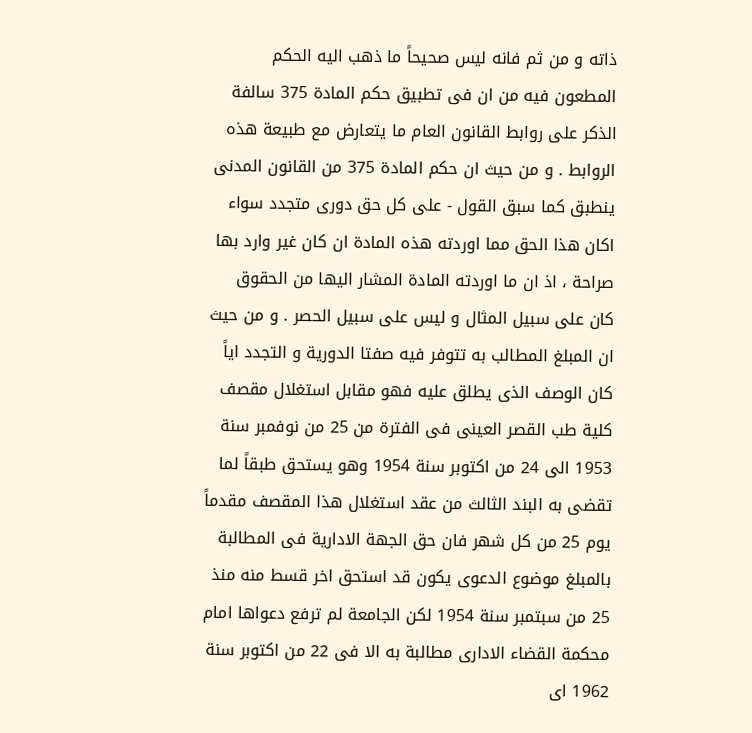ذاته و من ثم فانه ليس صحيحاً ما ذهب اليه الحكم المطعون فيه من ان فى تطبيق حكم المادة 375 سالفة الذكر على روابط القانون العام ما يتعارض مع طبيعة هذه الروابط . و من حيث ان حكم المادة 375 من القانون المدنى ينطبق كما سبق القول - على كل حق دورى متجدد سواء اكان هذا الحق مما اوردته هذه المادة ان كان غير وارد بها صراحة ، اذ ان ما اوردته المادة المشار اليها من الحقوق كان على سبيل المثال و ليس على سبيل الحصر . و من حيث ان المبلغ المطالب به تتوفر فيه صفتا الدورية و التجدد اياً كان الوصف الذى يطلق عليه فهو مقابل استغلال مقصف كلية طب القصر العينى فى الفترة من 25 من نوفمبر سنة 1953 الى 24 من اكتوبر سنة 1954 وهو يستحق طبقاً لما تقضى به البند الثالث من عقد استغلال هذا المقصف مقدماً يوم 25 من كل شهر فان حق الجهة الادارية فى المطالبة بالمبلغ موضوع الدعوى يكون قد استحق اخر قسط منه منذ 25 من سبتمبر سنة 1954 لكن الجامعة لم ترفع دعواها امام محكمة القضاء الادارى مطالبة به الا فى 22 من اكتوبر سنة 1962 اى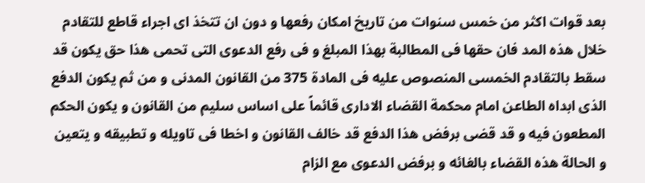بعد قوات اكثر من خمس سنوات من تاريخ امكان رفعها و دون ان تتخذ اى اجراء قاطع للتقادم خلال هذه المد فان حقها فى المطالبة بهذا المبلغ و فى رفع الدعوى التى تحمى هذا حق يكون قد سقط بالتقادم الخمسى المنصوص عليه فى المادة 375 من القانون المدنى و من ثم يكون الدفع الذى ابداه الطاعن امام محكمة القضاء الادارى قائماً على اساس سليم من القانون و يكون الحكم المطعون فيه و قد قضى برفض هذا الدفع قد خالف القانون و اخطا فى تاويله و تطبيقه و يتعين و الحالة هذه القضاء بالغائه و برفض الدعوى مع الزام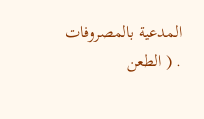المدعية بالمصروفات . ( الطعن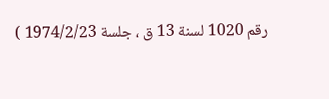رقم 1020 لسنة 13 ق ، جلسة 1974/2/23 )